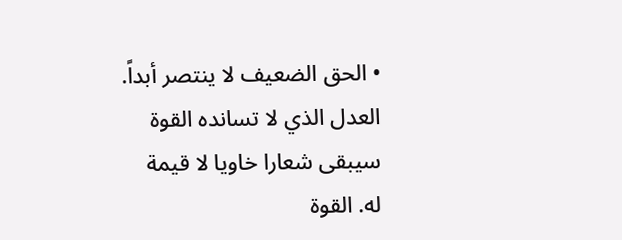• الحق الضعيف لا ينتصر أبداً. العدل الذي لا تسانده القوة سيبقى شعارا خاويا لا قيمة له. القوة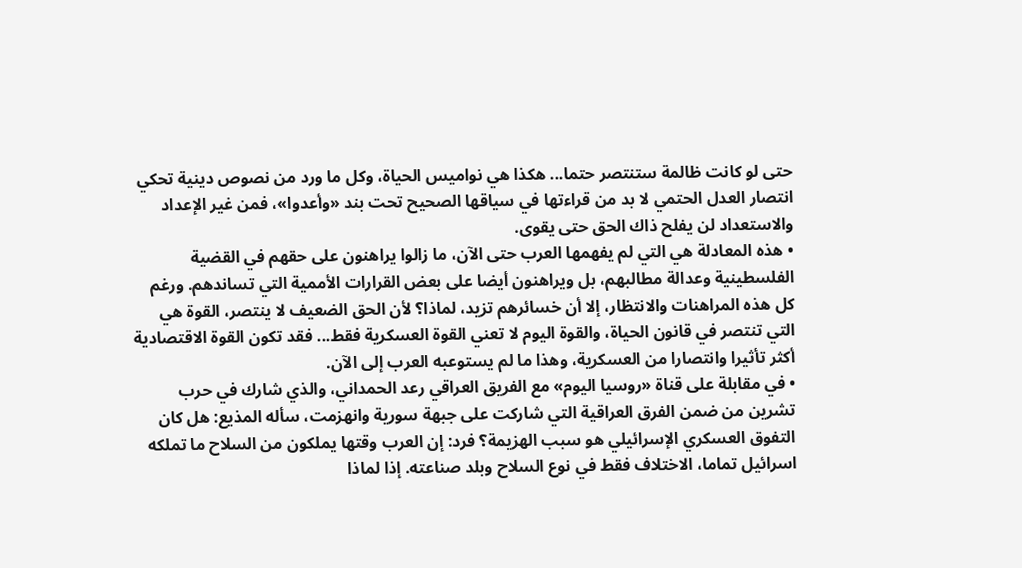حتى لو كانت ظالمة ستنتصر حتما... هكذا هي نواميس الحياة، وكل ما ورد من نصوص دينية تحكي انتصار العدل الحتمي لا بد من قراءتها في سياقها الصحيح تحت بند «وأعدوا»، فمن غير الإعداد والاستعداد لن يفلح ذاك الحق حتى يقوى.
• هذه المعادلة هي التي لم يفهمها العرب حتى الآن، ما زالوا يراهنون على حقهم في القضية الفلسطينية وعدالة مطالبهم، بل ويراهنون أيضا على بعض القرارات الأممية التي تساندهم. ورغم كل هذه المراهنات والانتظار، إلا أن خسائرهم تزيد، لماذا؟ لأن الحق الضعيف لا ينتصر، القوة هي التي تنتصر في قانون الحياة، والقوة اليوم لا تعني القوة العسكرية فقط... فقد تكون القوة الاقتصادية أكثر تأثيرا وانتصارا من العسكرية، وهذا ما لم يستوعبه العرب إلى الآن.
• في مقابلة على قناة «روسيا اليوم» مع الفريق العراقي رعد الحمداني، والذي شارك في حرب تشرين من ضمن الفرق العراقية التي شاركت على جبهة سورية وانهزمت، سأله المذيع: هل كان التفوق العسكري الإسرائيلي هو سبب الهزيمة؟ فرد: إن العرب وقتها يملكون من السلاح ما تملكه اسرائيل تماما، الاختلاف فقط في نوع السلاح وبلد صناعته. إذا لماذا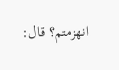انهزمتم؟ قال: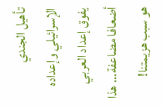تأهيل الجندي الإسرائيلي وإعداده يفوق إعداد العربي أضعافا مضاعفة... هذا هو سبب هزيمتنا!